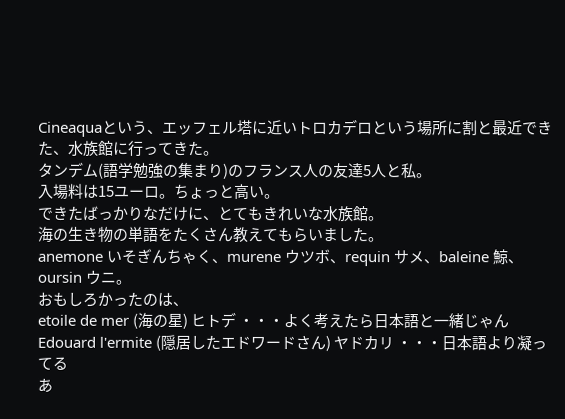Cineaquaという、エッフェル塔に近いトロカデロという場所に割と最近できた、水族館に行ってきた。
タンデム(語学勉強の集まり)のフランス人の友達5人と私。
入場料は15ユーロ。ちょっと高い。
できたばっかりなだけに、とてもきれいな水族館。
海の生き物の単語をたくさん教えてもらいました。
anemone いそぎんちゃく、murene ウツボ、requin サメ、baleine 鯨、oursin ウニ。
おもしろかったのは、
etoile de mer (海の星) ヒトデ ・・・よく考えたら日本語と一緒じゃん
Edouard l'ermite (隠居したエドワードさん) ヤドカリ ・・・日本語より凝ってる
あ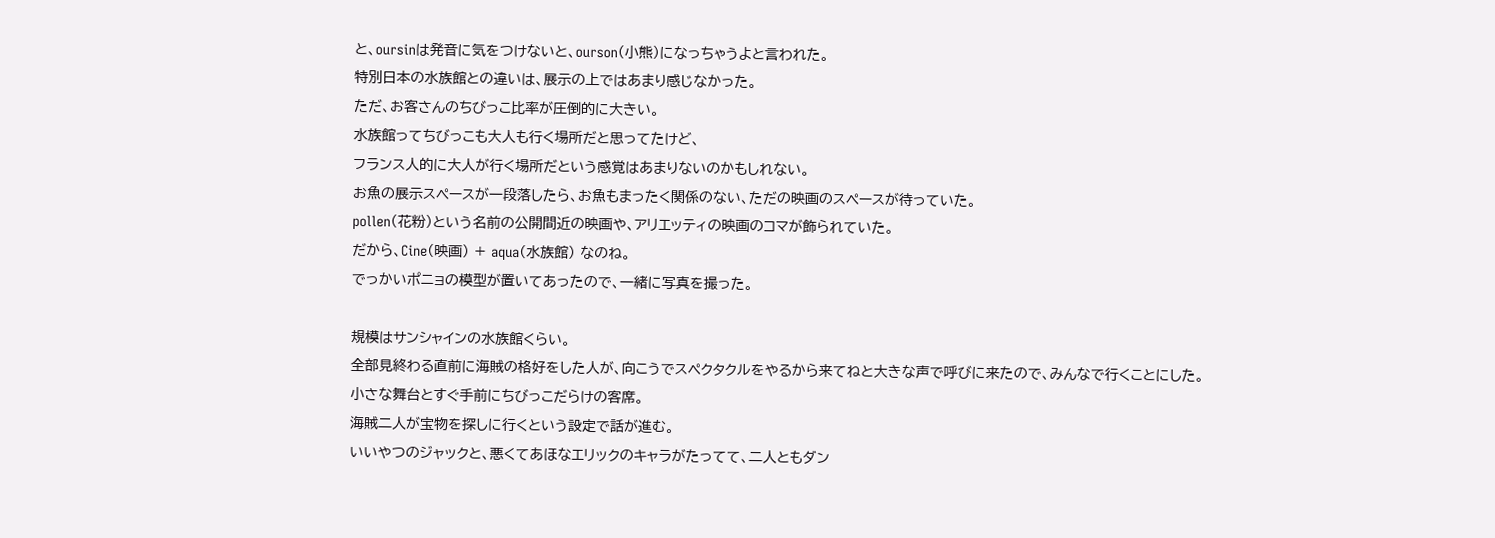と、oursinは発音に気をつけないと、ourson(小熊)になっちゃうよと言われた。
特別日本の水族館との違いは、展示の上ではあまり感じなかった。
ただ、お客さんのちびっこ比率が圧倒的に大きい。
水族館ってちびっこも大人も行く場所だと思ってたけど、
フランス人的に大人が行く場所だという感覚はあまりないのかもしれない。
お魚の展示スペースが一段落したら、お魚もまったく関係のない、ただの映画のスペースが待っていた。
pollen(花粉)という名前の公開間近の映画や、アリエッティの映画のコマが飾られていた。
だから、Cine(映画) + aqua(水族館) なのね。
でっかいポニョの模型が置いてあったので、一緒に写真を撮った。

規模はサンシャインの水族館くらい。
全部見終わる直前に海賊の格好をした人が、向こうでスペクタクルをやるから来てねと大きな声で呼びに来たので、みんなで行くことにした。
小さな舞台とすぐ手前にちびっこだらけの客席。
海賊二人が宝物を探しに行くという設定で話が進む。
いいやつのジャックと、悪くてあほなエリックのキャラがたってて、二人ともダン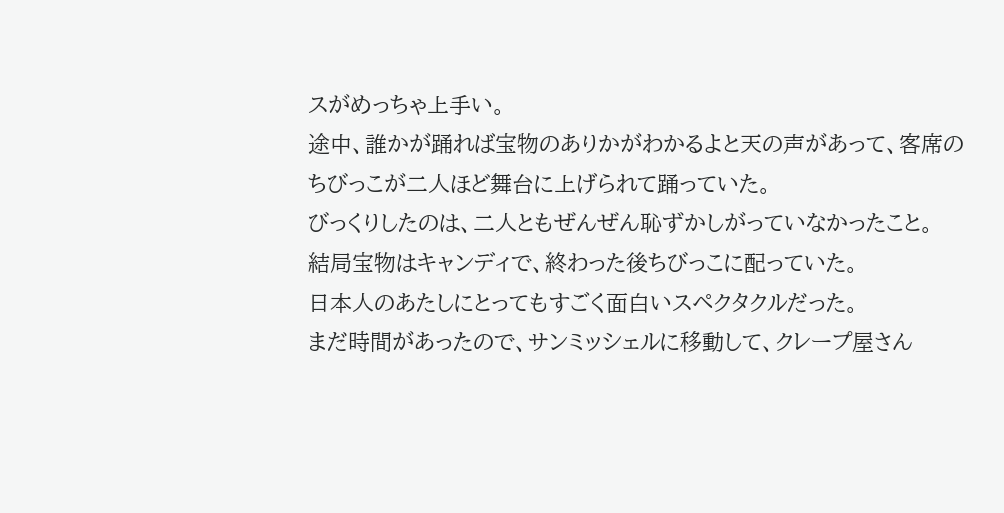スがめっちゃ上手い。
途中、誰かが踊れば宝物のありかがわかるよと天の声があって、客席のちびっこが二人ほど舞台に上げられて踊っていた。
びっくりしたのは、二人ともぜんぜん恥ずかしがっていなかったこと。
結局宝物はキャンディで、終わった後ちびっこに配っていた。
日本人のあたしにとってもすごく面白いスペクタクルだった。
まだ時間があったので、サンミッシェルに移動して、クレープ屋さん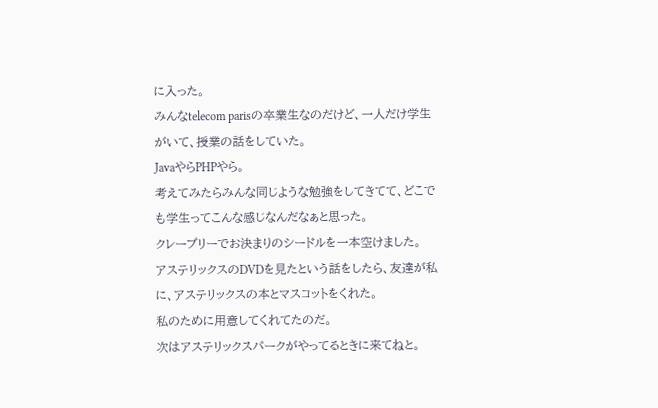に入った。
みんなtelecom parisの卒業生なのだけど、一人だけ学生がいて、授業の話をしていた。
JavaやらPHPやら。
考えてみたらみんな同じような勉強をしてきてて、どこでも学生ってこんな感じなんだなぁと思った。
クレープリーでお決まりのシードルを一本空けました。
アステリックスのDVDを見たという話をしたら、友達が私に、アステリックスの本とマスコットをくれた。
私のために用意してくれてたのだ。
次はアステリックスパークがやってるときに来てねと。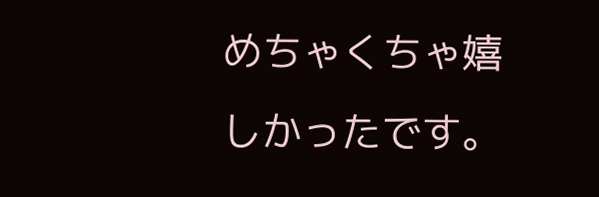めちゃくちゃ嬉しかったです。